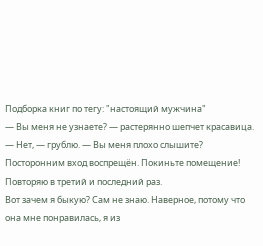Подборка книг по тегу: "настоящий мужчина"
— Вы меня не узнаете? — растерянно шепчет красавица.
— Нет, — грублю. — Вы меня плохо слышите? Посторонним вход воспрещён. Покиньте помещение! Повторяю в третий и последний раз.
Вот зачем я быкую? Сам не знаю. Наверное, потому что она мне понравилась, я из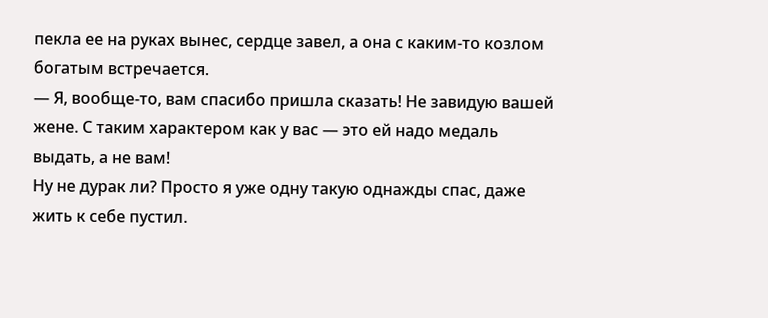пекла ее на руках вынес, сердце завел, а она с каким-то козлом богатым встречается.
— Я, вообще-то, вам спасибо пришла сказать! Не завидую вашей жене. С таким характером как у вас — это ей надо медаль выдать, а не вам!
Ну не дурак ли? Просто я уже одну такую однажды спас, даже жить к себе пустил.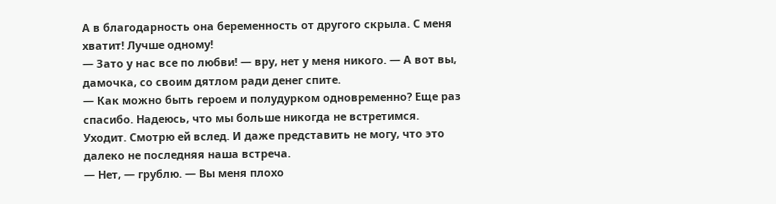А в благодарность она беременность от другого скрыла. С меня хватит! Лучше одному!
— Зато у нас все по любви! — вру, нет у меня никого. — А вот вы, дамочка, со своим дятлом ради денег спите.
— Как можно быть героем и полудурком одновременно? Еще раз спасибо. Надеюсь, что мы больше никогда не встретимся.
Уходит. Смотрю ей вслед. И даже представить не могу, что это далеко не последняя наша встреча.
— Нет, — грублю. — Вы меня плохо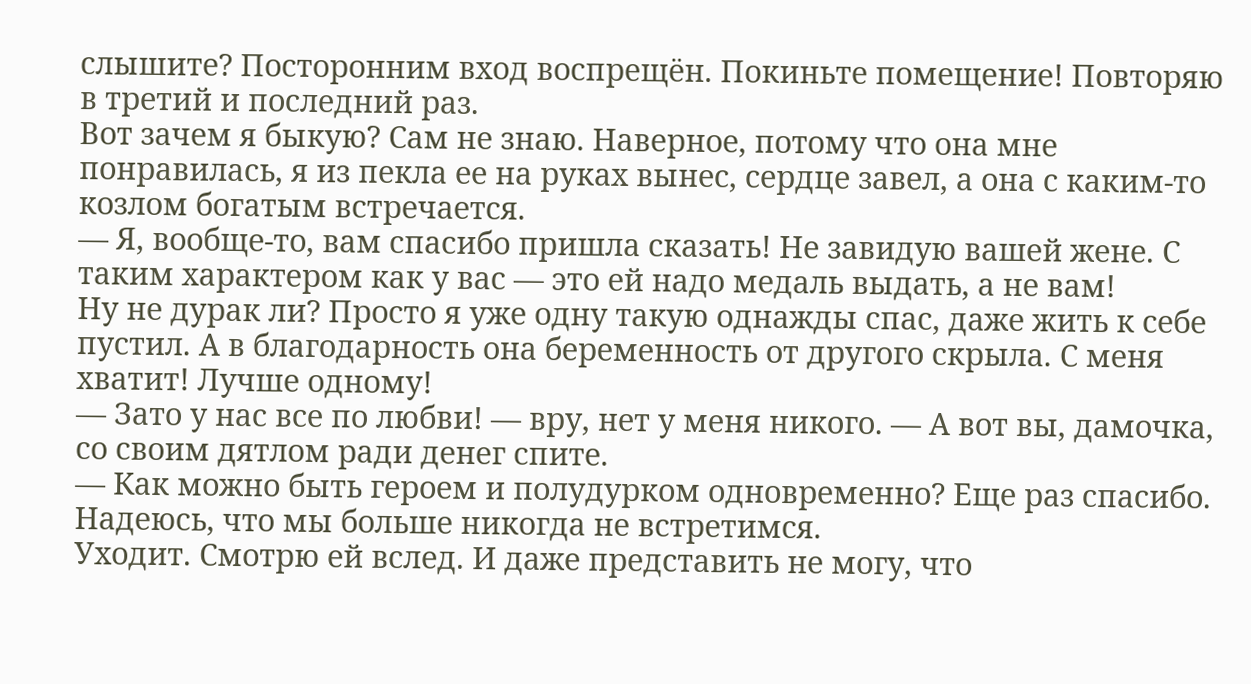слышите? Посторонним вход воспрещён. Покиньте помещение! Повторяю в третий и последний раз.
Вот зачем я быкую? Сам не знаю. Наверное, потому что она мне понравилась, я из пекла ее на руках вынес, сердце завел, а она с каким-то козлом богатым встречается.
— Я, вообще-то, вам спасибо пришла сказать! Не завидую вашей жене. С таким характером как у вас — это ей надо медаль выдать, а не вам!
Ну не дурак ли? Просто я уже одну такую однажды спас, даже жить к себе пустил. А в благодарность она беременность от другого скрыла. С меня хватит! Лучше одному!
— Зато у нас все по любви! — вру, нет у меня никого. — А вот вы, дамочка, со своим дятлом ради денег спите.
— Как можно быть героем и полудурком одновременно? Еще раз спасибо. Надеюсь, что мы больше никогда не встретимся.
Уходит. Смотрю ей вслед. И даже представить не могу, что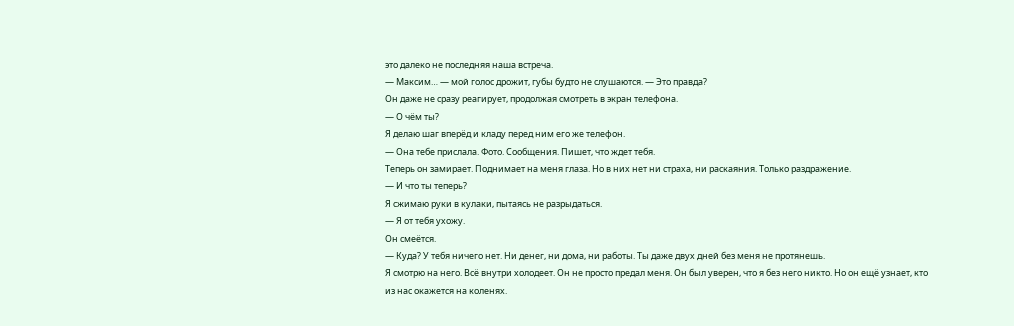это далеко не последняя наша встреча.
— Максим… — мой голос дрожит, губы будто не слушаются. — Это правда?
Он даже не сразу реагирует, продолжая смотреть в экран телефона.
— О чём ты?
Я делаю шаг вперёд и кладу перед ним его же телефон.
— Она тебе прислала. Фото. Сообщения. Пишет, что ждет тебя.
Теперь он замирает. Поднимает на меня глаза. Но в них нет ни страха, ни раскаяния. Только раздражение.
— И что ты теперь?
Я сжимаю руки в кулаки, пытаясь не разрыдаться.
— Я от тебя ухожу.
Он смеётся.
— Куда? У тебя ничего нет. Ни денег, ни дома, ни работы. Ты даже двух дней без меня не протянешь.
Я смотрю на него. Всё внутри холодеет. Он не просто предал меня. Он был уверен, что я без него никто. Но он ещё узнает, кто из нас окажется на коленях.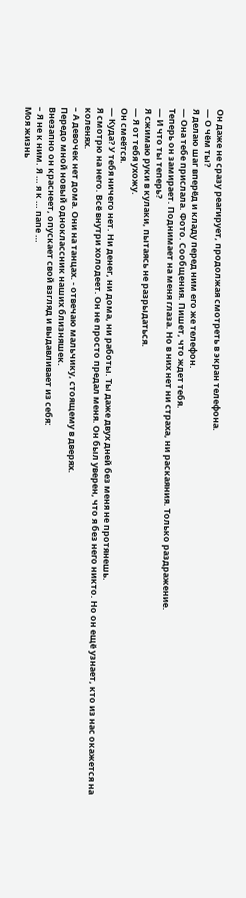Он даже не сразу реагирует, продолжая смотреть в экран телефона.
— О чём ты?
Я делаю шаг вперёд и кладу перед ним его же телефон.
— Она тебе прислала. Фото. Сообщения. Пишет, что ждет тебя.
Теперь он замирает. Поднимает на меня глаза. Но в них нет ни страха, ни раскаяния. Только раздражение.
— И что ты теперь?
Я сжимаю руки в кулаки, пытаясь не разрыдаться.
— Я от тебя ухожу.
Он смеётся.
— Куда? У тебя ничего нет. Ни денег, ни дома, ни работы. Ты даже двух дней без меня не протянешь.
Я смотрю на него. Всё внутри холодеет. Он не просто предал меня. Он был уверен, что я без него никто. Но он ещё узнает, кто из нас окажется на коленях.
– А девочек нет дома. Они на танцах. - отвечаю мальчику, стоящему в дверях.
Передо мной новый одноклассник наших близняшек.
Внезапно он краснеет, опускает свой взгляд и выдавливает из себя:
– Я не к ним. Я … я к … папе …
Моя жизнь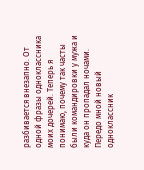разбивается внезапно. От одной фразы одноклассника моих дочерей. Теперь я понимаю, почему так часты были командировки у мужа и куда он пропадал ночами.
Передо мной новый одноклассник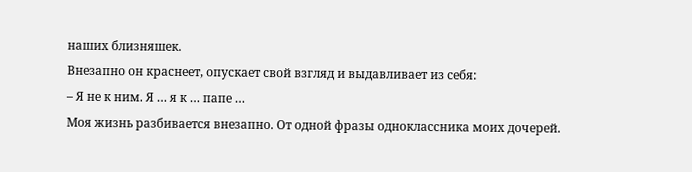наших близняшек.
Внезапно он краснеет, опускает свой взгляд и выдавливает из себя:
– Я не к ним. Я … я к … папе …
Моя жизнь разбивается внезапно. От одной фразы одноклассника моих дочерей.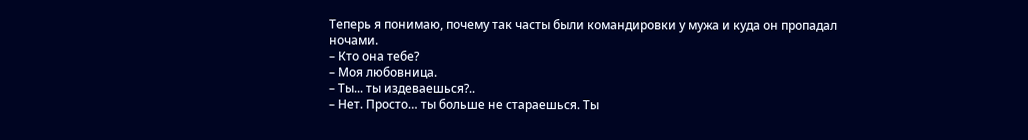Теперь я понимаю, почему так часты были командировки у мужа и куда он пропадал ночами.
– Кто она тебе?
– Моя любовница.
– Ты... ты издеваешься?..
– Нет. Просто… ты больше не стараешься. Ты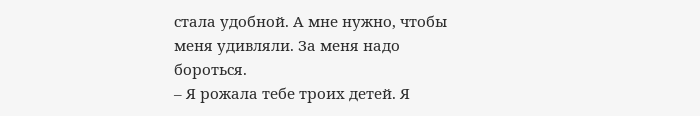стала удобной. А мне нужно, чтобы меня удивляли. За меня надо бороться.
– Я рожала тебе троих детей. Я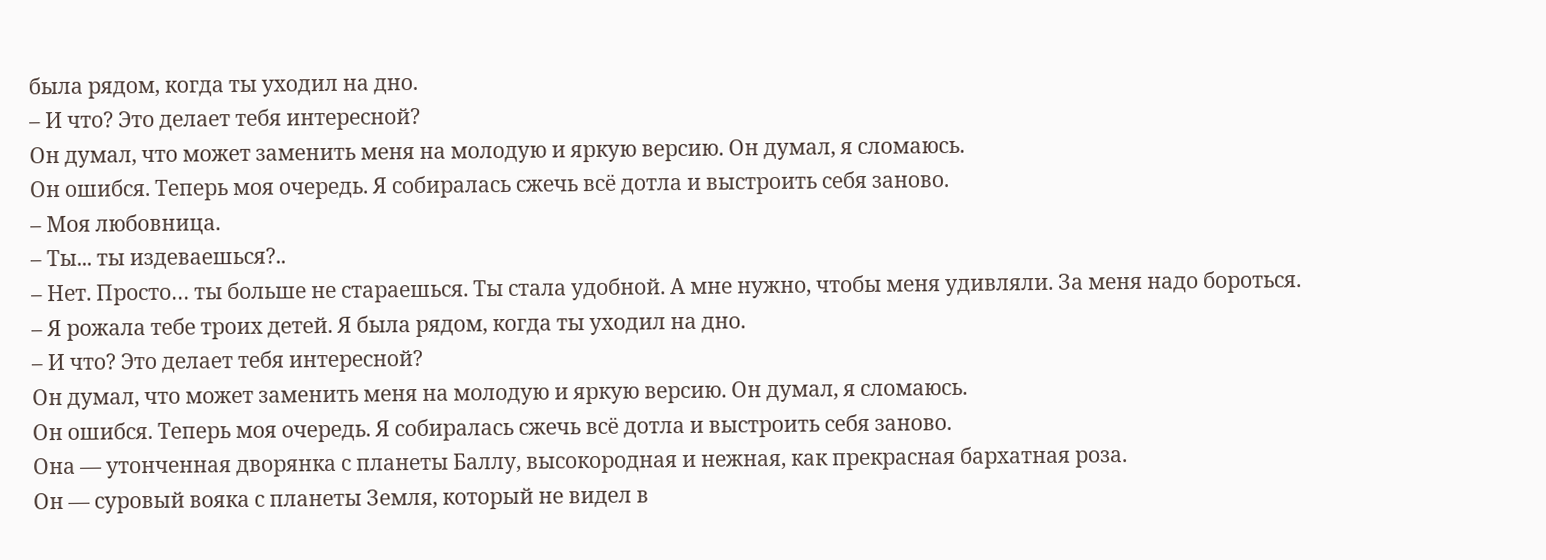была рядом, когда ты уходил на дно.
– И что? Это делает тебя интересной?
Он думал, что может заменить меня на молодую и яркую версию. Он думал, я сломаюсь.
Он ошибся. Теперь моя очередь. Я собиралась сжечь всё дотла и выстроить себя заново.
– Моя любовница.
– Ты... ты издеваешься?..
– Нет. Просто… ты больше не стараешься. Ты стала удобной. А мне нужно, чтобы меня удивляли. За меня надо бороться.
– Я рожала тебе троих детей. Я была рядом, когда ты уходил на дно.
– И что? Это делает тебя интересной?
Он думал, что может заменить меня на молодую и яркую версию. Он думал, я сломаюсь.
Он ошибся. Теперь моя очередь. Я собиралась сжечь всё дотла и выстроить себя заново.
Она — утонченная дворянка с планеты Баллу, высокородная и нежная, как прекрасная бархатная роза.
Он — суровый вояка с планеты Земля, который не видел в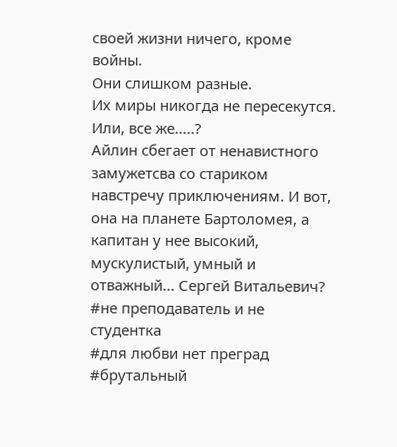своей жизни ничего, кроме войны.
Они слишком разные.
Их миры никогда не пересекутся.
Или, все же…..?
Айлин сбегает от ненавистного замужетсва со стариком навстречу приключениям. И вот, она на планете Бартоломея, а капитан у нее высокий, мускулистый, умный и отважный... Сергей Витальевич?
#не преподаватель и не студентка
#для любви нет преград
#брутальный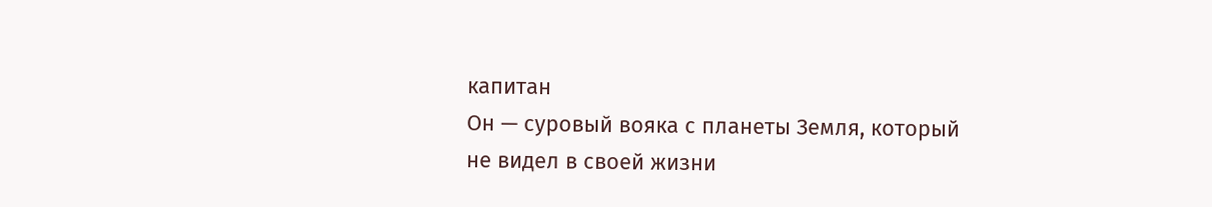капитан
Он — суровый вояка с планеты Земля, который не видел в своей жизни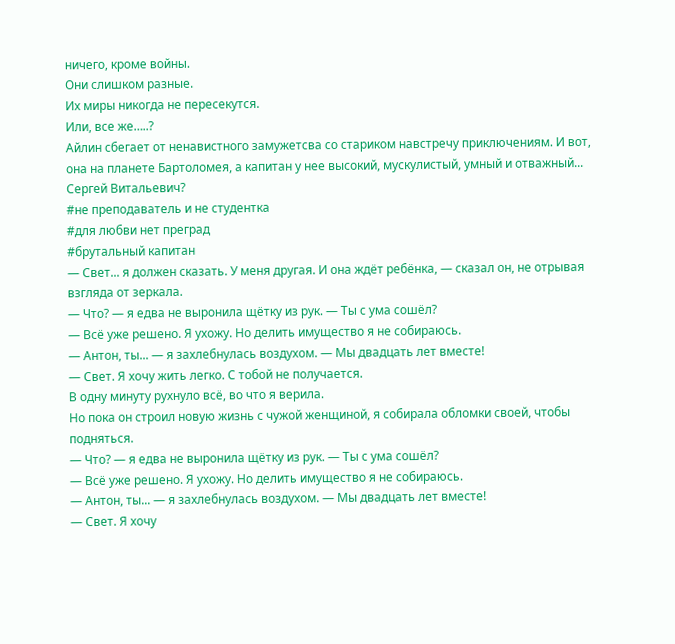ничего, кроме войны.
Они слишком разные.
Их миры никогда не пересекутся.
Или, все же…..?
Айлин сбегает от ненавистного замужетсва со стариком навстречу приключениям. И вот, она на планете Бартоломея, а капитан у нее высокий, мускулистый, умный и отважный... Сергей Витальевич?
#не преподаватель и не студентка
#для любви нет преград
#брутальный капитан
— Свет... я должен сказать. У меня другая. И она ждёт ребёнка, — сказал он, не отрывая взгляда от зеркала.
— Что? — я едва не выронила щётку из рук. — Ты с ума сошёл?
— Всё уже решено. Я ухожу. Но делить имущество я не собираюсь.
— Антон, ты... — я захлебнулась воздухом. — Мы двадцать лет вместе!
— Свет. Я хочу жить легко. С тобой не получается.
В одну минуту рухнуло всё, во что я верила.
Но пока он строил новую жизнь с чужой женщиной, я собирала обломки своей, чтобы подняться.
— Что? — я едва не выронила щётку из рук. — Ты с ума сошёл?
— Всё уже решено. Я ухожу. Но делить имущество я не собираюсь.
— Антон, ты... — я захлебнулась воздухом. — Мы двадцать лет вместе!
— Свет. Я хочу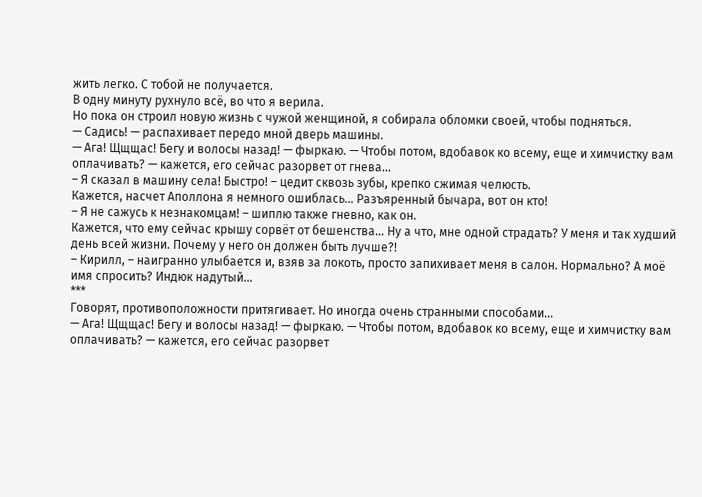жить легко. С тобой не получается.
В одну минуту рухнуло всё, во что я верила.
Но пока он строил новую жизнь с чужой женщиной, я собирала обломки своей, чтобы подняться.
— Садись! — распахивает передо мной дверь машины.
— Ага! Щщщас! Бегу и волосы назад! — фыркаю. — Чтобы потом, вдобавок ко всему, еще и химчистку вам оплачивать? — кажется, его сейчас разорвет от гнева…
– Я сказал в машину села! Быстро! – цедит сквозь зубы, крепко сжимая челюсть.
Кажется, насчет Аполлона я немного ошиблась... Разъяренный бычара, вот он кто!
– Я не сажусь к незнакомцам! – шиплю также гневно, как он.
Кажется, что ему сейчас крышу сорвёт от бешенства… Ну а что, мне одной страдать? У меня и так худший день всей жизни. Почему у него он должен быть лучше?!
– Кирилл, – наигранно улыбается и, взяв за локоть, просто запихивает меня в салон. Нормально? А моё имя спросить? Индюк надутый…
***
Говорят, противоположности притягивает. Но иногда очень странными способами...
— Ага! Щщщас! Бегу и волосы назад! — фыркаю. — Чтобы потом, вдобавок ко всему, еще и химчистку вам оплачивать? — кажется, его сейчас разорвет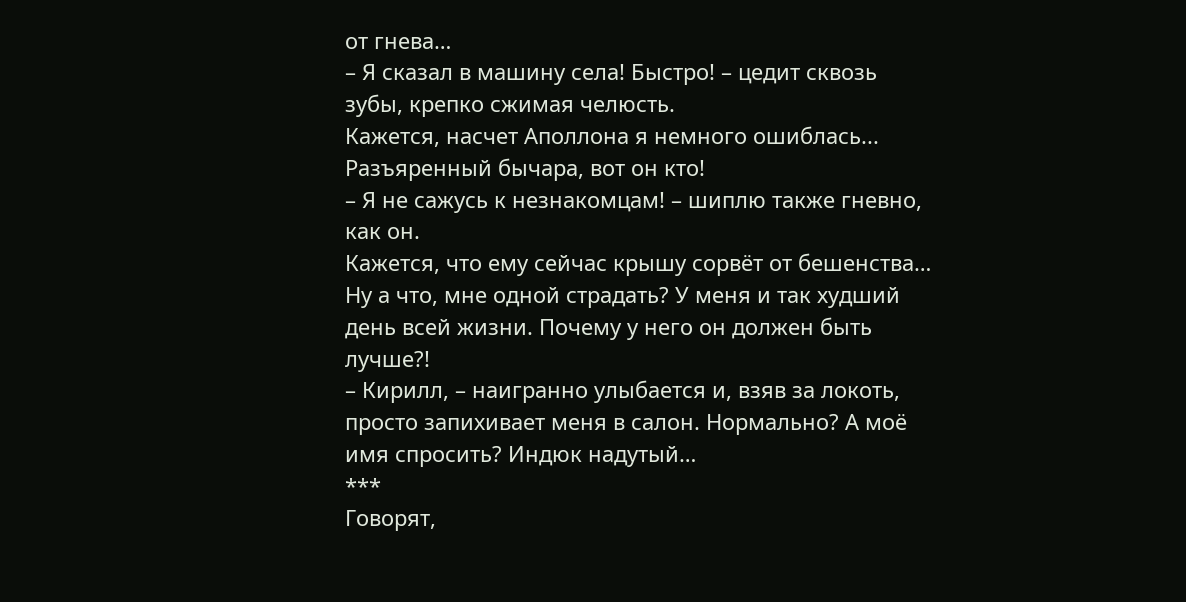от гнева…
– Я сказал в машину села! Быстро! – цедит сквозь зубы, крепко сжимая челюсть.
Кажется, насчет Аполлона я немного ошиблась... Разъяренный бычара, вот он кто!
– Я не сажусь к незнакомцам! – шиплю также гневно, как он.
Кажется, что ему сейчас крышу сорвёт от бешенства… Ну а что, мне одной страдать? У меня и так худший день всей жизни. Почему у него он должен быть лучше?!
– Кирилл, – наигранно улыбается и, взяв за локоть, просто запихивает меня в салон. Нормально? А моё имя спросить? Индюк надутый…
***
Говорят,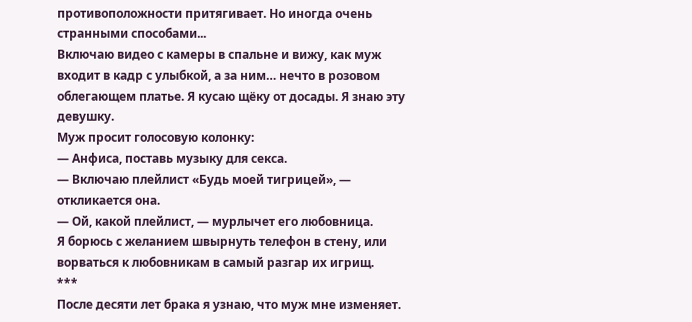противоположности притягивает. Но иногда очень странными способами...
Включаю видео с камеры в спальне и вижу, как муж входит в кадр с улыбкой, а за ним… нечто в розовом облегающем платье. Я кусаю щёку от досады. Я знаю эту девушку.
Муж просит голосовую колонку:
— Анфиса, поставь музыку для секса.
— Включаю плейлист «Будь моей тигрицей», — откликается она.
— Ой, какой плейлист, — мурлычет его любовница.
Я борюсь с желанием швырнуть телефон в стену, или ворваться к любовникам в самый разгар их игрищ.
***
После десяти лет брака я узнаю, что муж мне изменяет.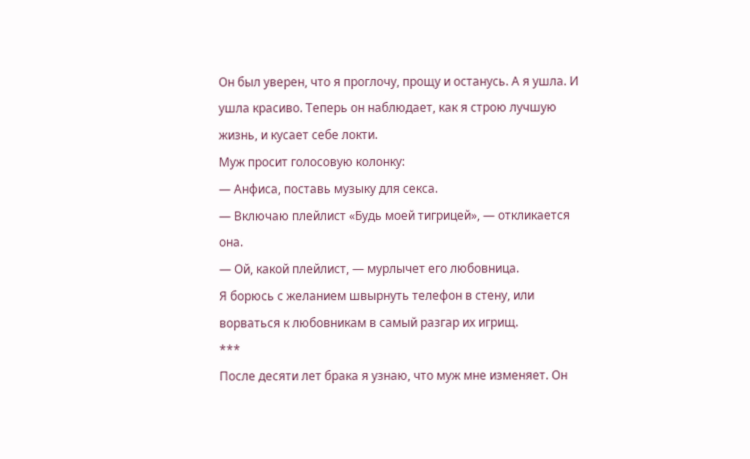Он был уверен, что я проглочу, прощу и останусь. А я ушла. И ушла красиво. Теперь он наблюдает, как я строю лучшую жизнь, и кусает себе локти.
Муж просит голосовую колонку:
— Анфиса, поставь музыку для секса.
— Включаю плейлист «Будь моей тигрицей», — откликается она.
— Ой, какой плейлист, — мурлычет его любовница.
Я борюсь с желанием швырнуть телефон в стену, или ворваться к любовникам в самый разгар их игрищ.
***
После десяти лет брака я узнаю, что муж мне изменяет. Он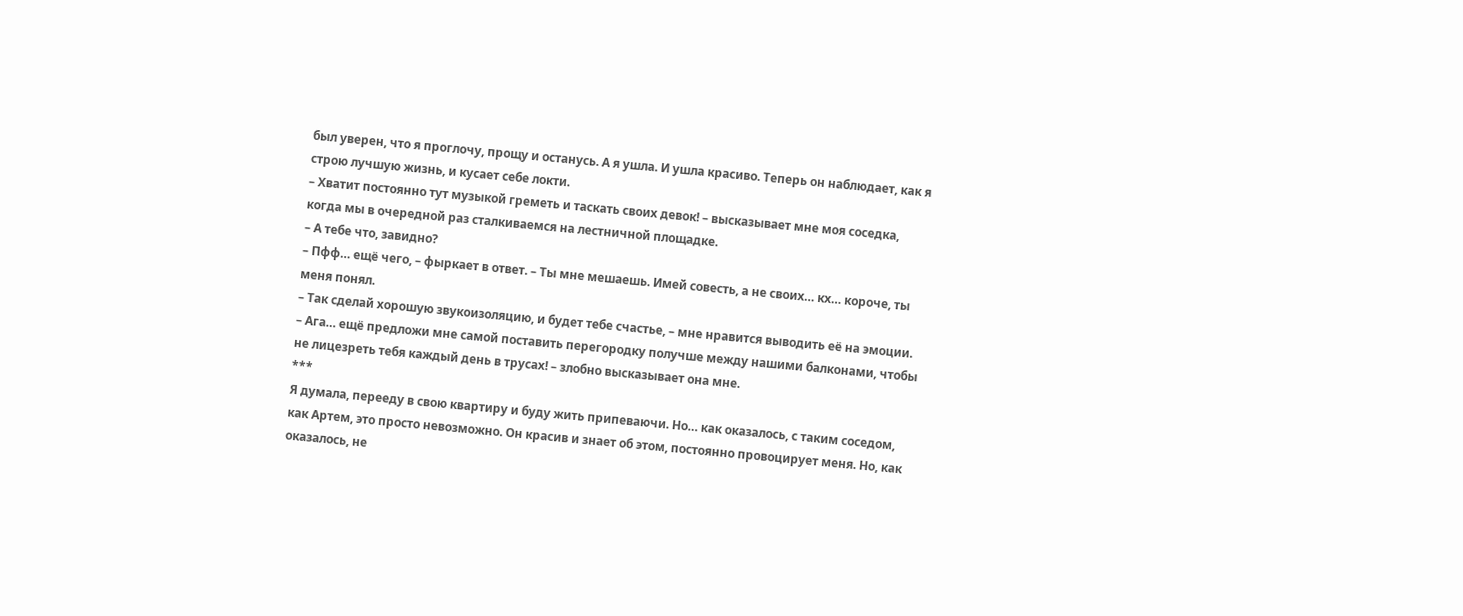был уверен, что я проглочу, прощу и останусь. А я ушла. И ушла красиво. Теперь он наблюдает, как я строю лучшую жизнь, и кусает себе локти.
– Хватит постоянно тут музыкой греметь и таскать своих девок! – высказывает мне моя соседка, когда мы в очередной раз сталкиваемся на лестничной площадке.
– А тебе что, завидно?
– Пфф… ещё чего, – фыркает в ответ. – Ты мне мешаешь. Имей совесть, а не своих… кх… короче, ты меня понял.
– Так сделай хорошую звукоизоляцию, и будет тебе счастье, – мне нравится выводить её на эмоции.
– Ага… ещё предложи мне самой поставить перегородку получше между нашими балконами, чтобы не лицезреть тебя каждый день в трусах! – злобно высказывает она мне.
***
Я думала, перееду в свою квартиру и буду жить припеваючи. Но… как оказалось, с таким соседом, как Артем, это просто невозможно. Он красив и знает об этом, постоянно провоцирует меня. Но, как оказалось, не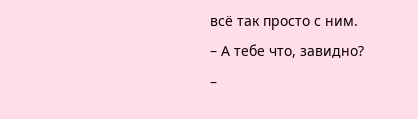всё так просто с ним.
– А тебе что, завидно?
–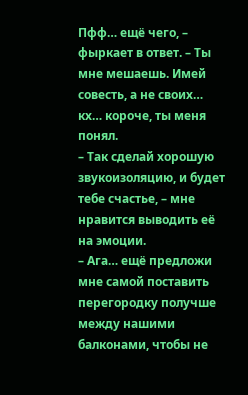Пфф… ещё чего, – фыркает в ответ. – Ты мне мешаешь. Имей совесть, а не своих… кх… короче, ты меня понял.
– Так сделай хорошую звукоизоляцию, и будет тебе счастье, – мне нравится выводить её на эмоции.
– Ага… ещё предложи мне самой поставить перегородку получше между нашими балконами, чтобы не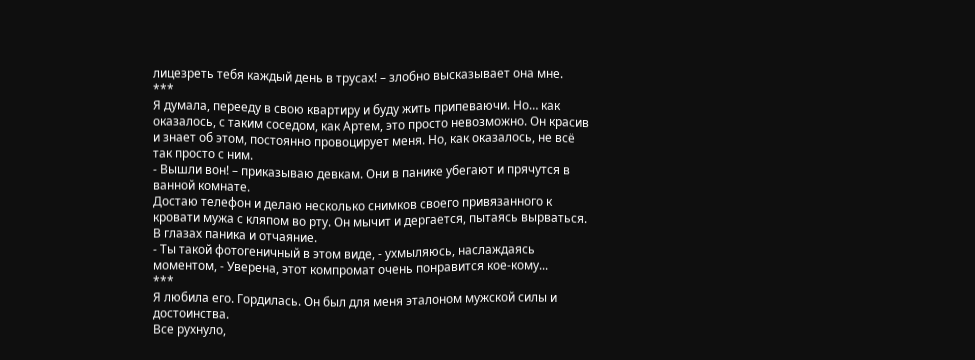лицезреть тебя каждый день в трусах! – злобно высказывает она мне.
***
Я думала, перееду в свою квартиру и буду жить припеваючи. Но… как оказалось, с таким соседом, как Артем, это просто невозможно. Он красив и знает об этом, постоянно провоцирует меня. Но, как оказалось, не всё так просто с ним.
- Вышли вон! – приказываю девкам. Они в панике убегают и прячутся в ванной комнате.
Достаю телефон и делаю несколько снимков своего привязанного к кровати мужа с кляпом во рту. Он мычит и дергается, пытаясь вырваться. В глазах паника и отчаяние.
- Ты такой фотогеничный в этом виде, - ухмыляюсь, наслаждаясь моментом, - Уверена, этот компромат очень понравится кое-кому...
***
Я любила его. Гордилась. Он был для меня эталоном мужской силы и достоинства.
Все рухнуло,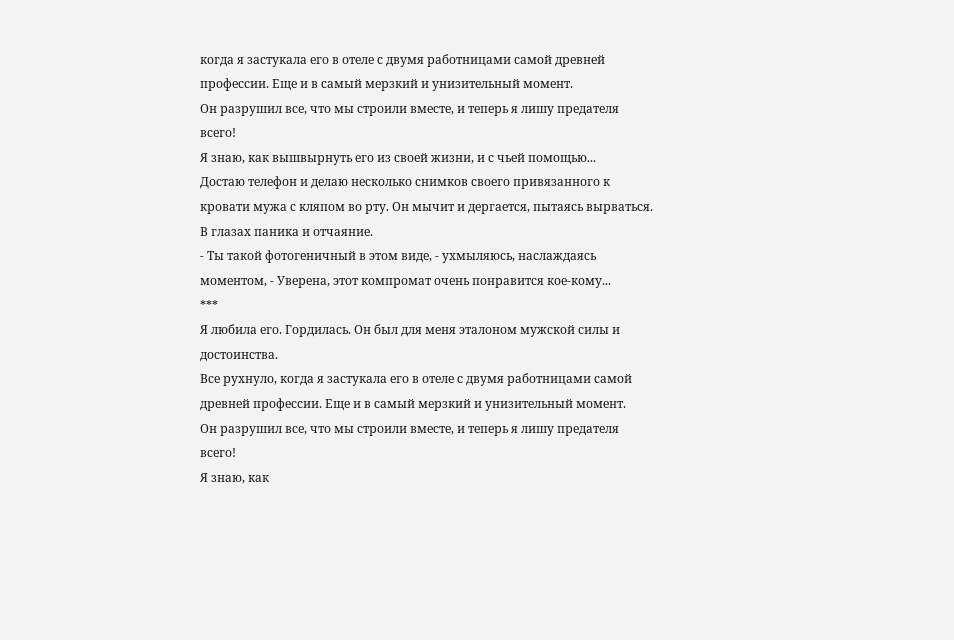когда я застукала его в отеле с двумя работницами самой древней профессии. Еще и в самый мерзкий и унизительный момент.
Он разрушил все, что мы строили вместе, и теперь я лишу предателя всего!
Я знаю, как вышвырнуть его из своей жизни, и с чьей помощью...
Достаю телефон и делаю несколько снимков своего привязанного к кровати мужа с кляпом во рту. Он мычит и дергается, пытаясь вырваться. В глазах паника и отчаяние.
- Ты такой фотогеничный в этом виде, - ухмыляюсь, наслаждаясь моментом, - Уверена, этот компромат очень понравится кое-кому...
***
Я любила его. Гордилась. Он был для меня эталоном мужской силы и достоинства.
Все рухнуло, когда я застукала его в отеле с двумя работницами самой древней профессии. Еще и в самый мерзкий и унизительный момент.
Он разрушил все, что мы строили вместе, и теперь я лишу предателя всего!
Я знаю, как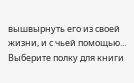вышвырнуть его из своей жизни, и с чьей помощью...
Выберите полку для книги